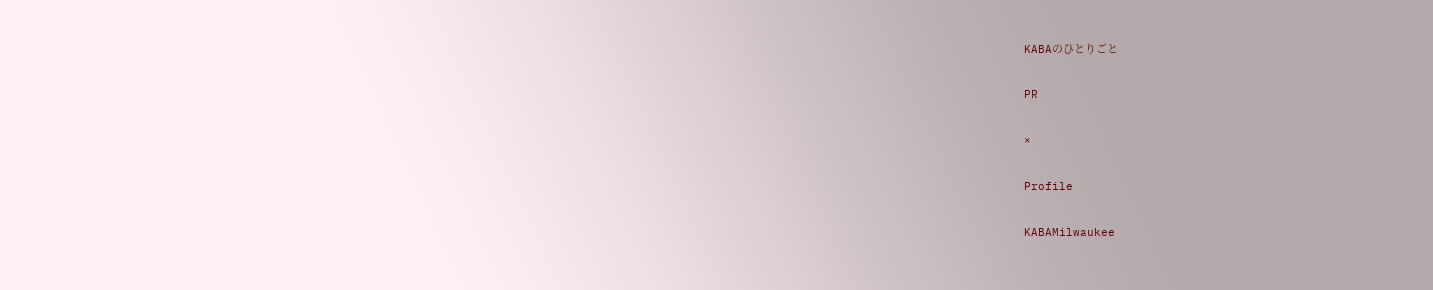KABAのひとりごと

PR

×

Profile

KABAMilwaukee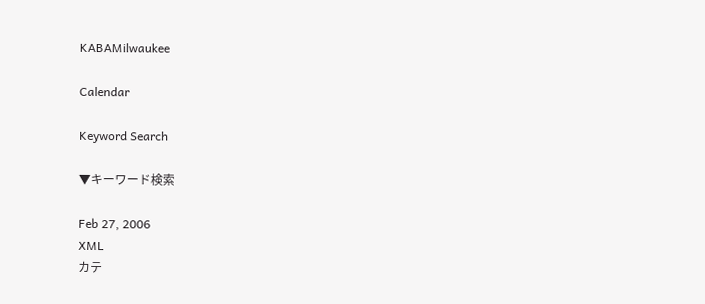KABAMilwaukee

Calendar

Keyword Search

▼キーワード検索

Feb 27, 2006
XML
カテ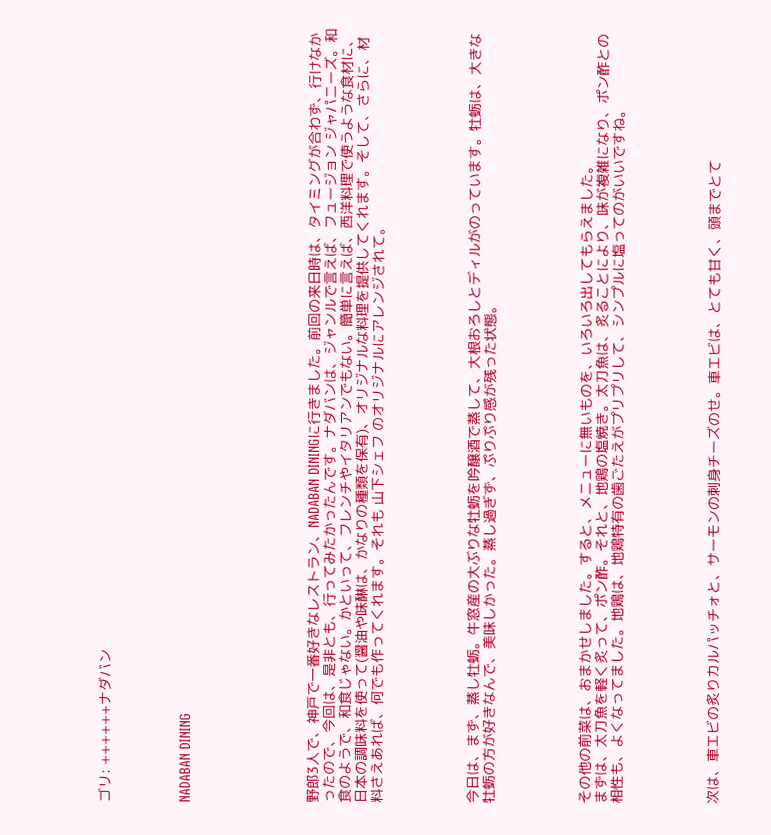ゴリ: ++++++ナダバン




NADABAN DINING







野郎3人で、神戸で一番好きなレストラン、NADABAN DININGに行きました。前回の来日時は、タイミングが合わず、行けなかったので、今回は、是非とも、行ってみたかったんです。ナダバンは、ジャンルで言えば、フュージョン ジャパニーズ。和食のようで、和食じゃない。かといって、フレンチやイタリアンでもない。簡単に言えば、西洋料理で使うような食材に、日本の調味料を使って(醤油や味醂は、かなりの種類を保有)、オリジナルな料理を提供してくれます。そして、さらに、材料さえあれば、何でも作ってくれます。それも 山下シェフ のオリジナルにアレンジされて。





今日は、まず、蒸し牡蛎。牛窓産の大ぶりな牡蛎を吟醸酒で蒸して、大根おろしとディルがのっています。牡蛎は、大きな牡蛎の方が好きなんで、美味しかった。蒸し過ぎず、ぷりぷり感が残った状態。





その他の前菜は、おまかせしました。すると、メニューに無いものを、いろいろ出してもらえました。
まずは、太刀魚を軽く炙って、ポン酢。それと、地鶏の塩焼き。太刀魚は、炙ることにより、味が複雑になり、ポン酢との相性も、よくなってました。地鶏は、地鶏特有の歯ごたえがプリプリして、シンプルに塩ってのがいいですね。





次は、車エビの炙りカルパッチォと、サーモンの刺身チーズのせ。車エビは、とても甘く、頭までとて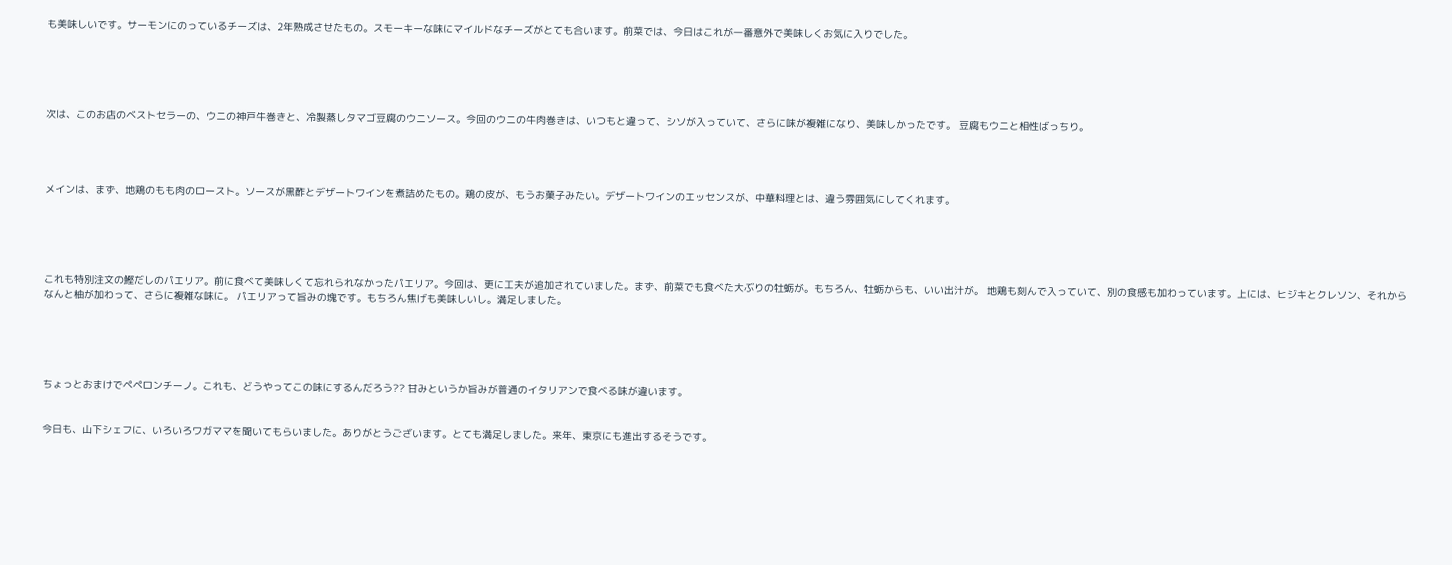も美味しいです。サーモンにのっているチーズは、2年熟成させたもの。スモーキーな味にマイルドなチーズがとても合います。前菜では、今日はこれが一番意外で美味しくお気に入りでした。





次は、このお店のベストセラーの、ウニの神戸牛巻きと、冷製蒸しタマゴ豆腐のウニソース。今回のウニの牛肉巻きは、いつもと違って、シソが入っていて、さらに味が複雑になり、美味しかったです。 豆腐もウニと相性ばっちり。




メインは、まず、地鶏のもも肉のロースト。ソースが黒酢とデザートワインを煮詰めたもの。鶏の皮が、もうお菓子みたい。デザートワインのエッセンスが、中華料理とは、違う雰囲気にしてくれます。





これも特別注文の鰹だしのパエリア。前に食べて美味しくて忘れられなかったパエリア。今回は、更に工夫が追加されていました。まず、前菜でも食べた大ぶりの牡蛎が。もちろん、牡蛎からも、いい出汁が。 地鶏も刻んで入っていて、別の食感も加わっています。上には、ヒジキとクレソン、それからなんと柚が加わって、さらに複雑な味に。 パエリアって旨みの塊です。もちろん焦げも美味しいし。満足しました。





ちょっとおまけでペペロンチーノ。これも、どうやってこの味にするんだろう?? 甘みというか旨みが普通のイタリアンで食べる味が違います。


今日も、山下シェフに、いろいろワガママを聞いてもらいました。ありがとうございます。とても満足しました。来年、東京にも進出するそうです。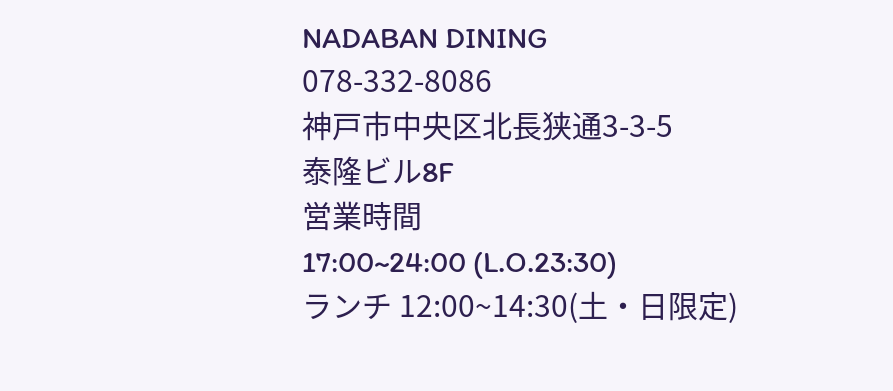NADABAN DINING
078-332-8086
神戸市中央区北長狭通3-3-5
泰隆ビル8F
営業時間
17:00~24:00 (L.O.23:30)
ランチ 12:00~14:30(土・日限定)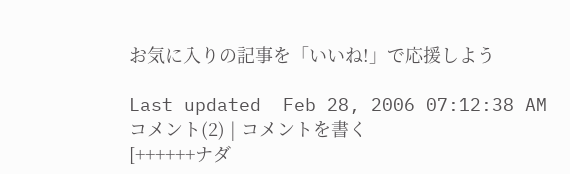お気に入りの記事を「いいね!」で応援しよう

Last updated  Feb 28, 2006 07:12:38 AM
コメント(2) | コメントを書く
[++++++ナダ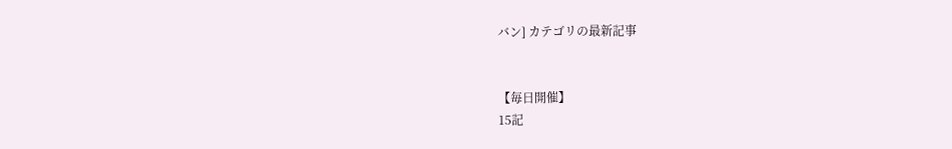バン] カテゴリの最新記事


【毎日開催】
15記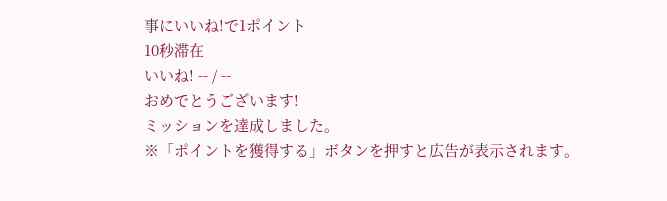事にいいね!で1ポイント
10秒滞在
いいね! -- / --
おめでとうございます!
ミッションを達成しました。
※「ポイントを獲得する」ボタンを押すと広告が表示されます。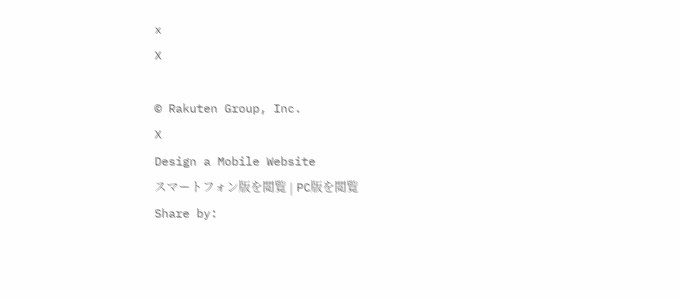x
X

© Rakuten Group, Inc.
X
Design a Mobile Website
スマートフォン版を閲覧 | PC版を閲覧
Share by: